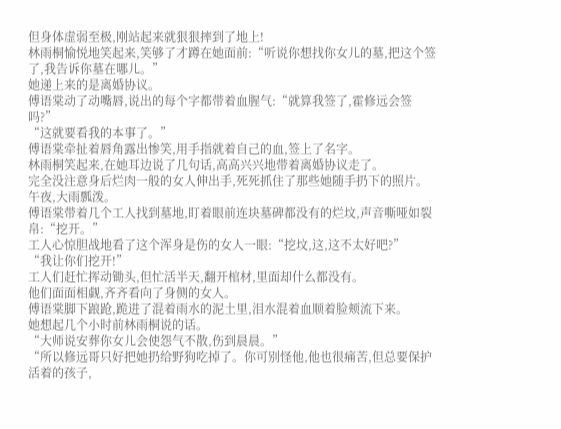但身体虚弱至极,刚站起来就狠狠摔到了地上!
林雨桐愉悦地笑起来,笑够了才蹲在她面前:“听说你想找你女儿的墓,把这个签了,我告诉你墓在哪儿。”
她递上来的是离婚协议。
傅语棠动了动嘴唇,说出的每个字都带着血腥气:“就算我签了,霍修远会签吗?”
“这就要看我的本事了。”
傅语棠牵扯着唇角露出惨笑,用手指就着自己的血,签上了名字。
林雨桐笑起来,在她耳边说了几句话,高高兴兴地带着离婚协议走了。
完全没注意身后烂肉一般的女人伸出手,死死抓住了那些她随手扔下的照片。
午夜,大雨瓢泼。
傅语棠带着几个工人找到墓地,盯着眼前连块墓碑都没有的烂坟,声音嘶哑如裂帛:“挖开。”
工人心惊胆战地看了这个浑身是伤的女人一眼:“挖坟,这,这不太好吧?”
“我让你们挖开!”
工人们赶忙挥动锄头,但忙活半天,翻开棺材,里面却什么都没有。
他们面面相觑,齐齐看向了身侧的女人。
傅语棠脚下踉跄,跪进了混着雨水的泥土里,泪水混着血顺着脸颊流下来。
她想起几个小时前林雨桐说的话。
“大师说安葬你女儿会使怨气不散,伤到晨晨。”
“所以修远哥只好把她扔给野狗吃掉了。你可别怪他,他也很痛苦,但总要保护活着的孩子,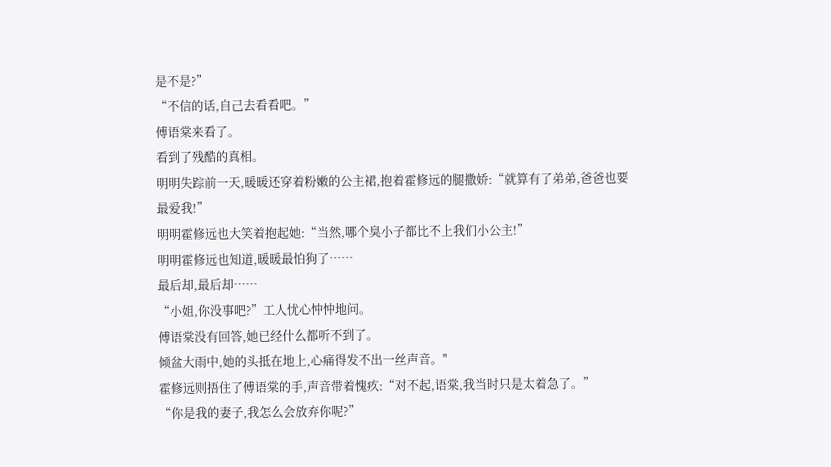是不是?”
“不信的话,自己去看看吧。”
傅语棠来看了。
看到了残酷的真相。
明明失踪前一天,暖暖还穿着粉嫩的公主裙,抱着霍修远的腿撒娇:“就算有了弟弟,爸爸也要最爱我!”
明明霍修远也大笑着抱起她:“当然,哪个臭小子都比不上我们小公主!”
明明霍修远也知道,暖暖最怕狗了……
最后却,最后却……
“小姐,你没事吧?”工人忧心忡忡地问。
傅语棠没有回答,她已经什么都听不到了。
倾盆大雨中,她的头抵在地上,心痛得发不出一丝声音。"
霍修远则捂住了傅语棠的手,声音带着愧疚:“对不起,语棠,我当时只是太着急了。”
“你是我的妻子,我怎么会放弃你呢?”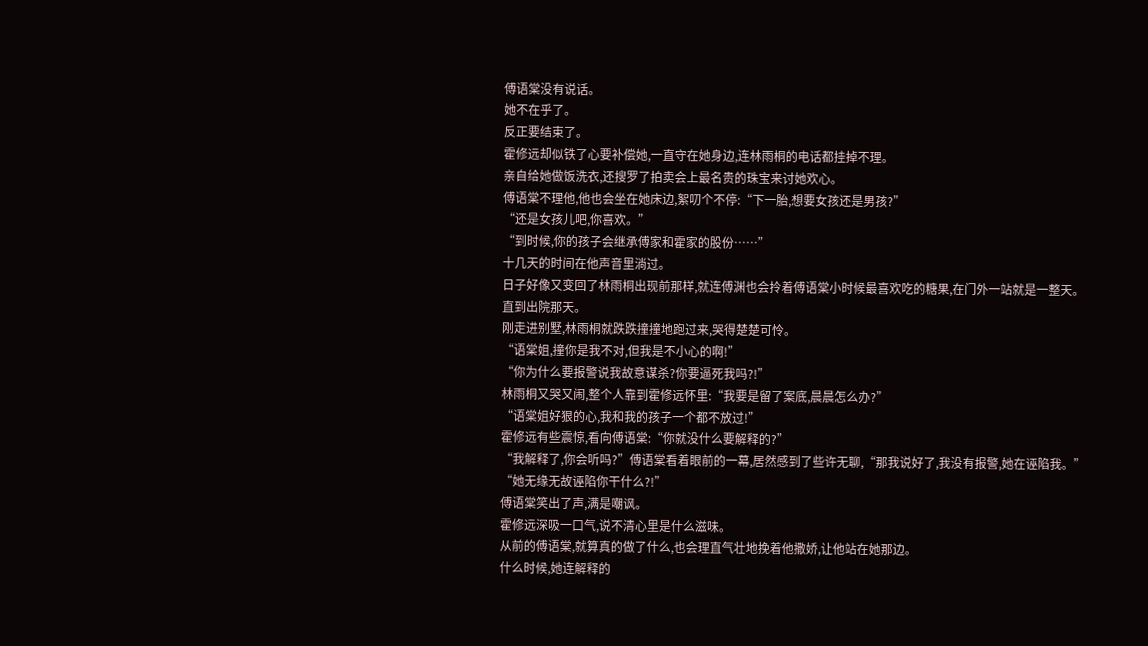傅语棠没有说话。
她不在乎了。
反正要结束了。
霍修远却似铁了心要补偿她,一直守在她身边,连林雨桐的电话都挂掉不理。
亲自给她做饭洗衣,还搜罗了拍卖会上最名贵的珠宝来讨她欢心。
傅语棠不理他,他也会坐在她床边,絮叨个不停:“下一胎,想要女孩还是男孩?”
“还是女孩儿吧,你喜欢。”
“到时候,你的孩子会继承傅家和霍家的股份……”
十几天的时间在他声音里淌过。
日子好像又变回了林雨桐出现前那样,就连傅渊也会拎着傅语棠小时候最喜欢吃的糖果,在门外一站就是一整天。
直到出院那天。
刚走进别墅,林雨桐就跌跌撞撞地跑过来,哭得楚楚可怜。
“语棠姐,撞你是我不对,但我是不小心的啊!”
“你为什么要报警说我故意谋杀?你要逼死我吗?!”
林雨桐又哭又闹,整个人靠到霍修远怀里:“我要是留了案底,晨晨怎么办?”
“语棠姐好狠的心,我和我的孩子一个都不放过!”
霍修远有些震惊,看向傅语棠:“你就没什么要解释的?”
“我解释了,你会听吗?”傅语棠看着眼前的一幕,居然感到了些许无聊,“那我说好了,我没有报警,她在诬陷我。”
“她无缘无故诬陷你干什么?!”
傅语棠笑出了声,满是嘲讽。
霍修远深吸一口气,说不清心里是什么滋味。
从前的傅语棠,就算真的做了什么,也会理直气壮地挽着他撒娇,让他站在她那边。
什么时候,她连解释的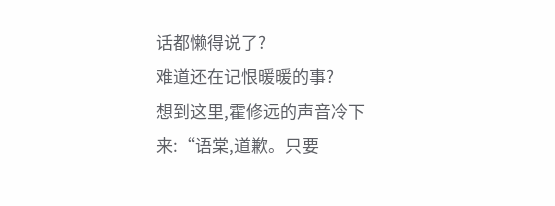话都懒得说了?
难道还在记恨暖暖的事?
想到这里,霍修远的声音冷下来:“语棠,道歉。只要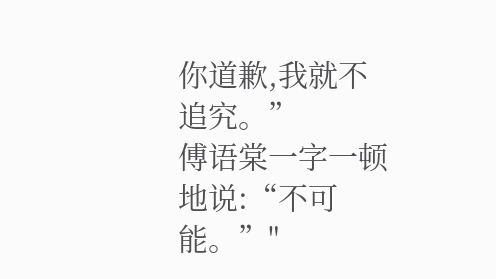你道歉,我就不追究。”
傅语棠一字一顿地说:“不可能。”"